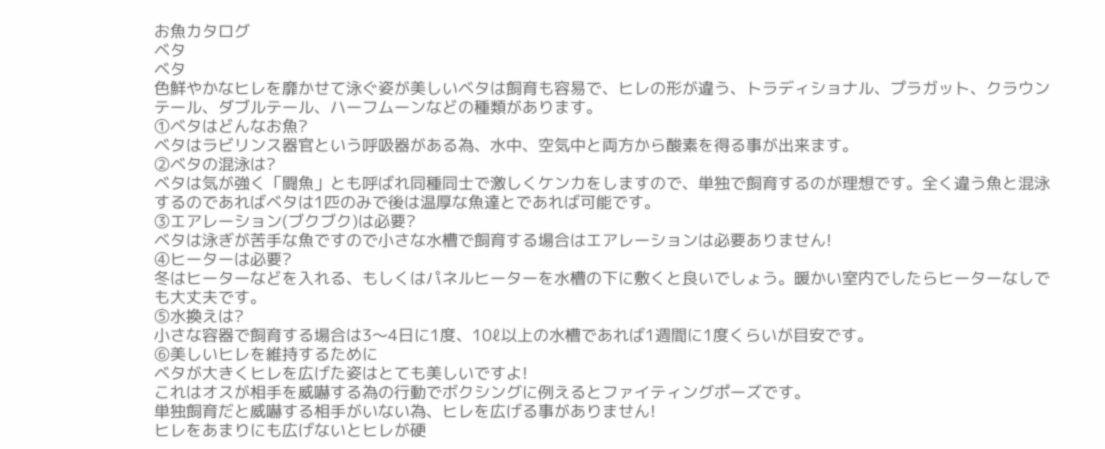お魚カタログ
ベタ
ベタ
色鮮やかなヒレを靡かせて泳ぐ姿が美しいベタは飼育も容易で、ヒレの形が違う、トラディショナル、プラガット、クラウンテール、ダブルテール、ハーフムーンなどの種類があります。
①ベタはどんなお魚?
ベタはラビリンス器官という呼吸器がある為、水中、空気中と両方から酸素を得る事が出来ます。
②ベタの混泳は?
ベタは気が強く「闘魚」とも呼ばれ同種同士で激しくケンカをしますので、単独で飼育するのが理想です。全く違う魚と混泳するのであればベタは1匹のみで後は温厚な魚達とであれば可能です。
③エアレーション(ブクブク)は必要?
ベタは泳ぎが苦手な魚ですので小さな水槽で飼育する場合はエアレーションは必要ありません!
④ヒーターは必要?
冬はヒーターなどを入れる、もしくはパネルヒーターを水槽の下に敷くと良いでしょう。暖かい室内でしたらヒーターなしでも大丈夫です。
⑤水換えは?
小さな容器で飼育する場合は3〜4日に1度、10ℓ以上の水槽であれば1週間に1度くらいが目安です。
⑥美しいヒレを維持するために
ベタが大きくヒレを広げた姿はとても美しいですよ!
これはオスが相手を威嚇する為の行動でボクシングに例えるとファイティングポーズです。
単独飼育だと威嚇する相手がいない為、ヒレを広げる事がありません!
ヒレをあまりにも広げないとヒレが硬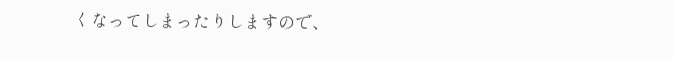くなってしまったりしますので、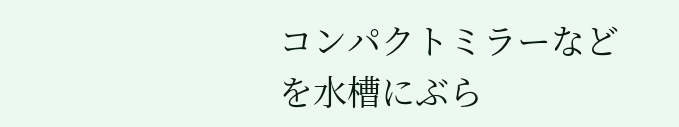コンパクトミラーなどを水槽にぶら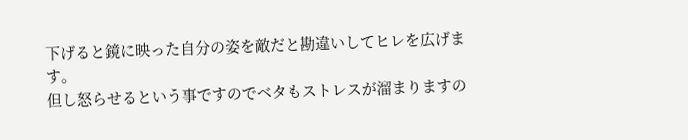下げると鏡に映った自分の姿を敵だと勘違いしてヒレを広げます。
但し怒らせるという事ですのでベタもストレスが溜まりますの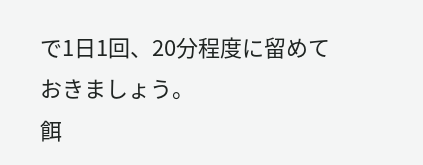で1日1回、20分程度に留めておきましょう。
餌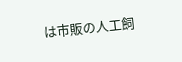は市販の人工飼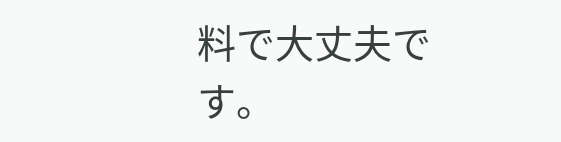料で大丈夫です。